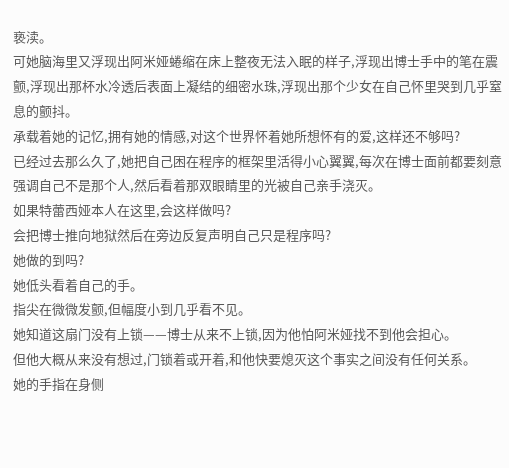亵渎。
可她脑海里又浮现出阿米娅蜷缩在床上整夜无法入眠的样子,浮现出博士手中的笔在震颤,浮现出那杯水冷透后表面上凝结的细密水珠,浮现出那个少女在自己怀里哭到几乎窒息的颤抖。
承载着她的记忆,拥有她的情感,对这个世界怀着她所想怀有的爱,这样还不够吗?
已经过去那么久了,她把自己困在程序的框架里活得小心翼翼,每次在博士面前都要刻意强调自己不是那个人,然后看着那双眼睛里的光被自己亲手浇灭。
如果特蕾西娅本人在这里,会这样做吗?
会把博士推向地狱然后在旁边反复声明自己只是程序吗?
她做的到吗?
她低头看着自己的手。
指尖在微微发颤,但幅度小到几乎看不见。
她知道这扇门没有上锁——博士从来不上锁,因为他怕阿米娅找不到他会担心。
但他大概从来没有想过,门锁着或开着,和他快要熄灭这个事实之间没有任何关系。
她的手指在身侧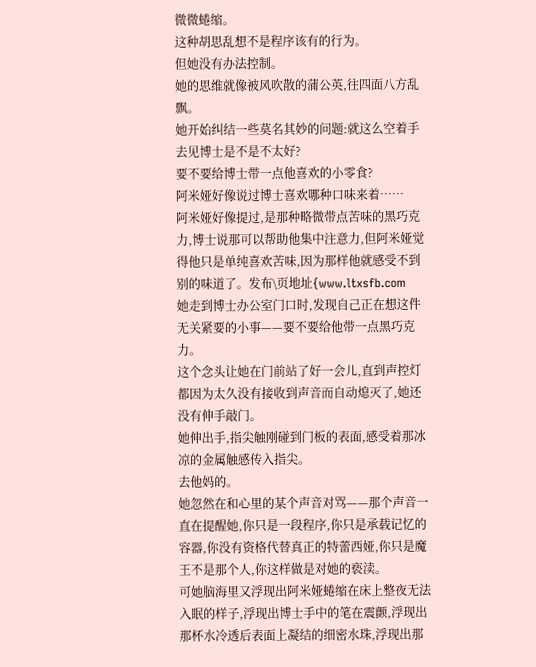微微蜷缩。
这种胡思乱想不是程序该有的行为。
但她没有办法控制。
她的思维就像被风吹散的蒲公英,往四面八方乱飘。
她开始纠结一些莫名其妙的问题:就这么空着手去见博士是不是不太好?
要不要给博士带一点他喜欢的小零食?
阿米娅好像说过博士喜欢哪种口味来着……
阿米娅好像提过,是那种略微带点苦味的黑巧克力,博士说那可以帮助他集中注意力,但阿米娅觉得他只是单纯喜欢苦味,因为那样他就感受不到别的味道了。发布\页地址{www.ltxsfb.com
她走到博士办公室门口时,发现自己正在想这件无关紧要的小事——要不要给他带一点黑巧克力。
这个念头让她在门前站了好一会儿,直到声控灯都因为太久没有接收到声音而自动熄灭了,她还没有伸手敲门。
她伸出手,指尖触刚碰到门板的表面,感受着那冰凉的金属触感传入指尖。
去他妈的。
她忽然在和心里的某个声音对骂——那个声音一直在提醒她,你只是一段程序,你只是承载记忆的容器,你没有资格代替真正的特蕾西娅,你只是魔王不是那个人,你这样做是对她的亵渎。
可她脑海里又浮现出阿米娅蜷缩在床上整夜无法入眠的样子,浮现出博士手中的笔在震颤,浮现出那杯水冷透后表面上凝结的细密水珠,浮现出那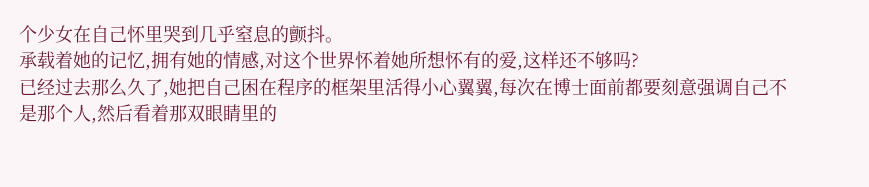个少女在自己怀里哭到几乎窒息的颤抖。
承载着她的记忆,拥有她的情感,对这个世界怀着她所想怀有的爱,这样还不够吗?
已经过去那么久了,她把自己困在程序的框架里活得小心翼翼,每次在博士面前都要刻意强调自己不是那个人,然后看着那双眼睛里的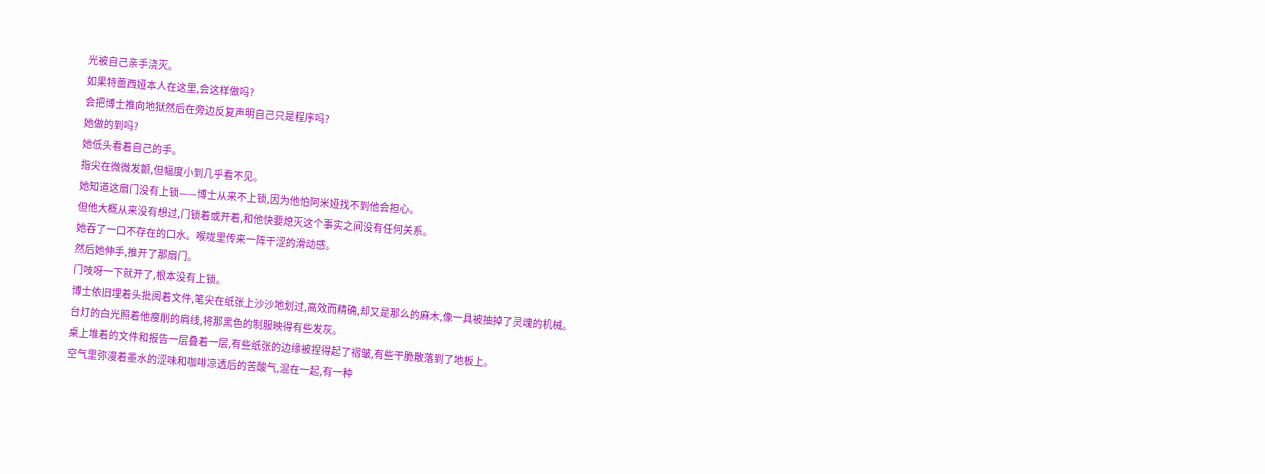光被自己亲手浇灭。
如果特蕾西娅本人在这里,会这样做吗?
会把博士推向地狱然后在旁边反复声明自己只是程序吗?
她做的到吗?
她低头看着自己的手。
指尖在微微发颤,但幅度小到几乎看不见。
她知道这扇门没有上锁——博士从来不上锁,因为他怕阿米娅找不到他会担心。
但他大概从来没有想过,门锁着或开着,和他快要熄灭这个事实之间没有任何关系。
她吞了一口不存在的口水。喉咙里传来一阵干涩的滑动感。
然后她伸手,推开了那扇门。
门吱呀一下就开了,根本没有上锁。
博士依旧埋着头批阅着文件,笔尖在纸张上沙沙地划过,高效而精确,却又是那么的麻木,像一具被抽掉了灵魂的机械。
台灯的白光照着他瘦削的肩线,将那黑色的制服映得有些发灰。
桌上堆着的文件和报告一层叠着一层,有些纸张的边缘被捏得起了褶皱,有些干脆散落到了地板上。
空气里弥漫着墨水的涩味和咖啡凉透后的苦酸气,混在一起,有一种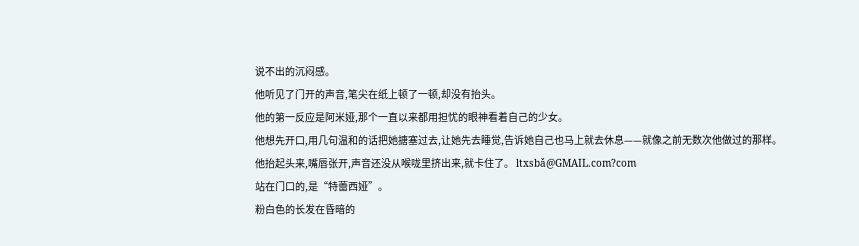说不出的沉闷感。
他听见了门开的声音,笔尖在纸上顿了一顿,却没有抬头。
他的第一反应是阿米娅,那个一直以来都用担忧的眼神看着自己的少女。
他想先开口,用几句温和的话把她搪塞过去,让她先去睡觉,告诉她自己也马上就去休息——就像之前无数次他做过的那样。
他抬起头来,嘴唇张开,声音还没从喉咙里挤出来,就卡住了。 ltxsbǎ@GMAIL.com?com
站在门口的,是“特蕾西娅”。
粉白色的长发在昏暗的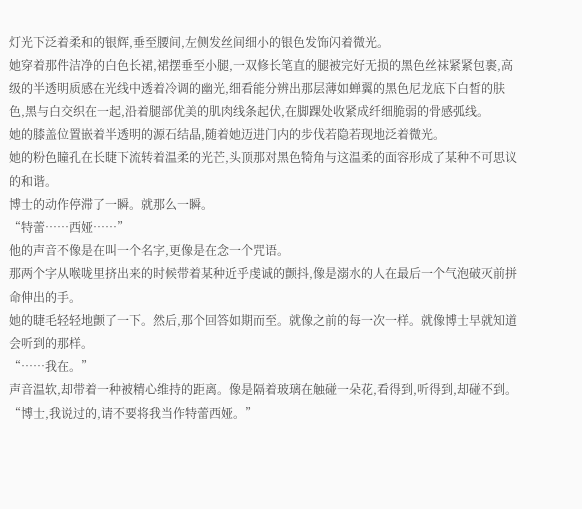灯光下泛着柔和的银辉,垂至腰间,左侧发丝间细小的银色发饰闪着微光。
她穿着那件洁净的白色长裙,裙摆垂至小腿,一双修长笔直的腿被完好无损的黑色丝袜紧紧包裹,高级的半透明质感在光线中透着冷调的幽光,细看能分辨出那层薄如蝉翼的黑色尼龙底下白皙的肤色,黑与白交织在一起,沿着腿部优美的肌肉线条起伏,在脚踝处收紧成纤细脆弱的骨感弧线。
她的膝盖位置嵌着半透明的源石结晶,随着她迈进门内的步伐若隐若现地泛着微光。
她的粉色瞳孔在长睫下流转着温柔的光芒,头顶那对黑色犄角与这温柔的面容形成了某种不可思议的和谐。
博士的动作停滞了一瞬。就那么一瞬。
“特蕾……西娅……”
他的声音不像是在叫一个名字,更像是在念一个咒语。
那两个字从喉咙里挤出来的时候带着某种近乎虔诚的颤抖,像是溺水的人在最后一个气泡破灭前拼命伸出的手。
她的睫毛轻轻地颤了一下。然后,那个回答如期而至。就像之前的每一次一样。就像博士早就知道会听到的那样。
“……我在。”
声音温软,却带着一种被精心维持的距离。像是隔着玻璃在触碰一朵花,看得到,听得到,却碰不到。
“博士,我说过的,请不要将我当作特蕾西娅。”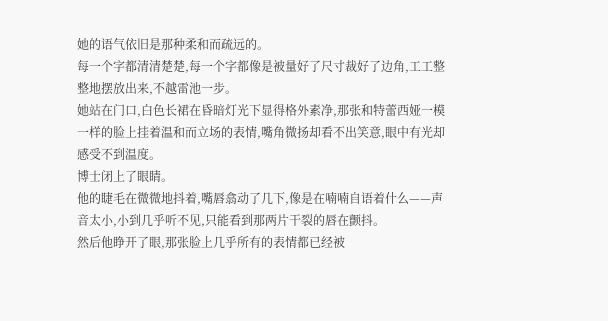她的语气依旧是那种柔和而疏远的。
每一个字都清清楚楚,每一个字都像是被量好了尺寸裁好了边角,工工整整地摆放出来,不越雷池一步。
她站在门口,白色长裙在昏暗灯光下显得格外素净,那张和特蕾西娅一模一样的脸上挂着温和而立场的表情,嘴角微扬却看不出笑意,眼中有光却感受不到温度。
博士闭上了眼睛。
他的睫毛在微微地抖着,嘴唇翕动了几下,像是在喃喃自语着什么——声音太小,小到几乎听不见,只能看到那两片干裂的唇在颤抖。
然后他睁开了眼,那张脸上几乎所有的表情都已经被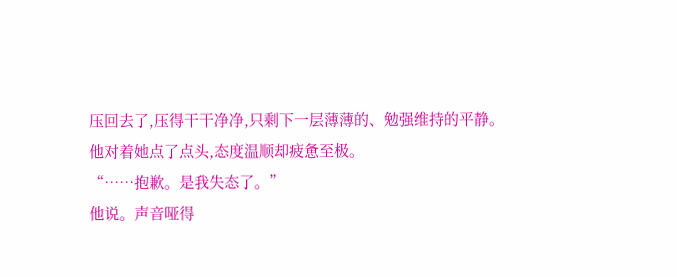压回去了,压得干干净净,只剩下一层薄薄的、勉强维持的平静。
他对着她点了点头,态度温顺却疲惫至极。
“……抱歉。是我失态了。”
他说。声音哑得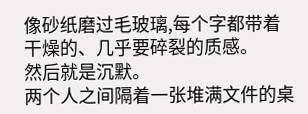像砂纸磨过毛玻璃,每个字都带着干燥的、几乎要碎裂的质感。
然后就是沉默。
两个人之间隔着一张堆满文件的桌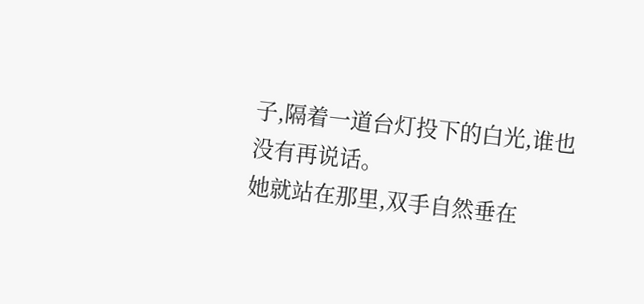子,隔着一道台灯投下的白光,谁也没有再说话。
她就站在那里,双手自然垂在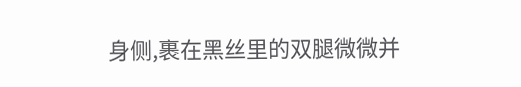身侧,裹在黑丝里的双腿微微并